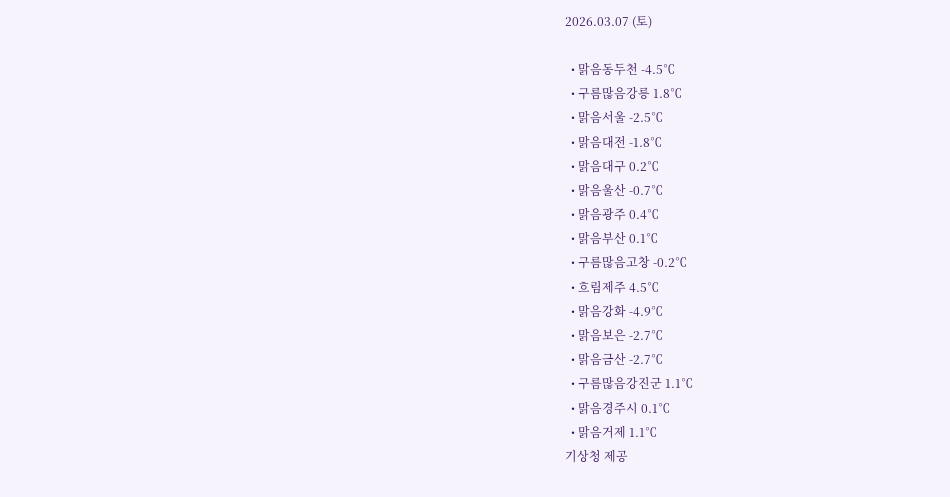2026.03.07 (토)

  • 맑음동두천 -4.5℃
  • 구름많음강릉 1.8℃
  • 맑음서울 -2.5℃
  • 맑음대전 -1.8℃
  • 맑음대구 0.2℃
  • 맑음울산 -0.7℃
  • 맑음광주 0.4℃
  • 맑음부산 0.1℃
  • 구름많음고창 -0.2℃
  • 흐림제주 4.5℃
  • 맑음강화 -4.9℃
  • 맑음보은 -2.7℃
  • 맑음금산 -2.7℃
  • 구름많음강진군 1.1℃
  • 맑음경주시 0.1℃
  • 맑음거제 1.1℃
기상청 제공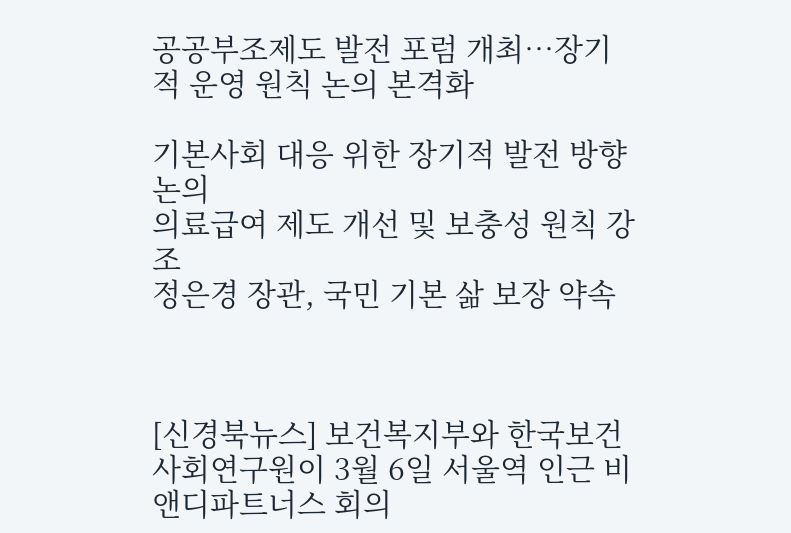공공부조제도 발전 포럼 개최…장기적 운영 원칙 논의 본격화

기본사회 대응 위한 장기적 발전 방향 논의
의료급여 제도 개선 및 보충성 원칙 강조
정은경 장관, 국민 기본 삶 보장 약속



[신경북뉴스] 보건복지부와 한국보건사회연구원이 3월 6일 서울역 인근 비앤디파트너스 회의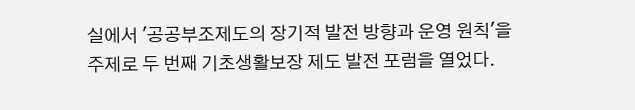실에서 '공공부조제도의 장기적 발전 방향과 운영 원칙'을 주제로 두 번째 기초생활보장 제도 발전 포럼을 열었다.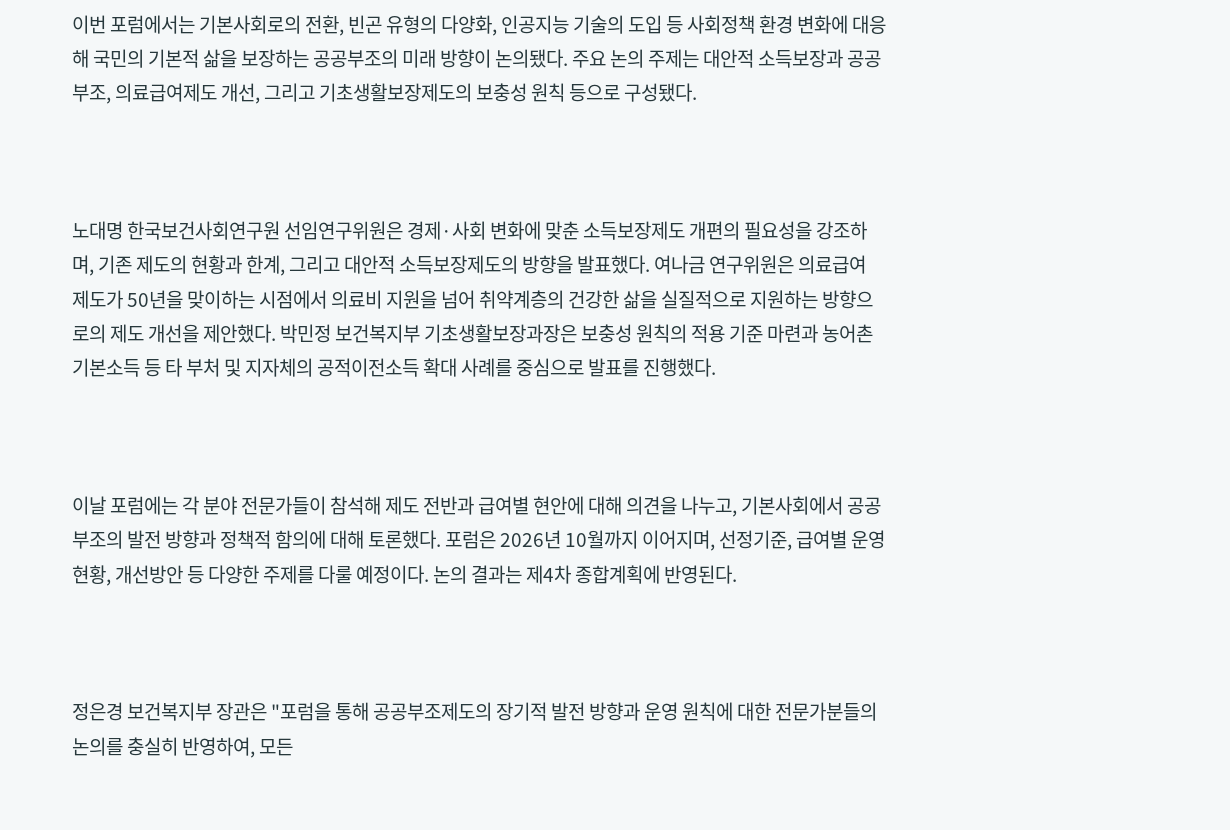이번 포럼에서는 기본사회로의 전환, 빈곤 유형의 다양화, 인공지능 기술의 도입 등 사회정책 환경 변화에 대응해 국민의 기본적 삶을 보장하는 공공부조의 미래 방향이 논의됐다. 주요 논의 주제는 대안적 소득보장과 공공부조, 의료급여제도 개선, 그리고 기초생활보장제도의 보충성 원칙 등으로 구성됐다.



노대명 한국보건사회연구원 선임연구위원은 경제·사회 변화에 맞춘 소득보장제도 개편의 필요성을 강조하며, 기존 제도의 현황과 한계, 그리고 대안적 소득보장제도의 방향을 발표했다. 여나금 연구위원은 의료급여 제도가 50년을 맞이하는 시점에서 의료비 지원을 넘어 취약계층의 건강한 삶을 실질적으로 지원하는 방향으로의 제도 개선을 제안했다. 박민정 보건복지부 기초생활보장과장은 보충성 원칙의 적용 기준 마련과 농어촌 기본소득 등 타 부처 및 지자체의 공적이전소득 확대 사례를 중심으로 발표를 진행했다.



이날 포럼에는 각 분야 전문가들이 참석해 제도 전반과 급여별 현안에 대해 의견을 나누고, 기본사회에서 공공부조의 발전 방향과 정책적 함의에 대해 토론했다. 포럼은 2026년 10월까지 이어지며, 선정기준, 급여별 운영 현황, 개선방안 등 다양한 주제를 다룰 예정이다. 논의 결과는 제4차 종합계획에 반영된다.



정은경 보건복지부 장관은 "포럼을 통해 공공부조제도의 장기적 발전 방향과 운영 원칙에 대한 전문가분들의 논의를 충실히 반영하여, 모든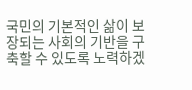국민의 기본적인 삶이 보장되는 사회의 기반을 구축할 수 있도록 노력하겠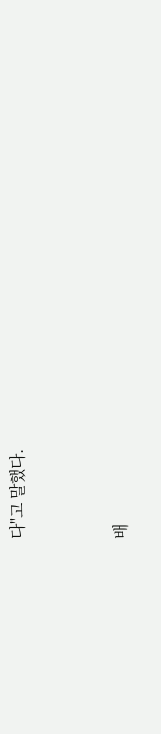다"고 말했다.


배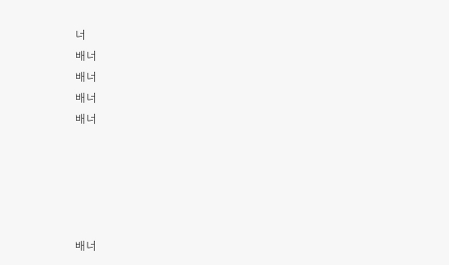너
배너
배너
배너
배너





배너